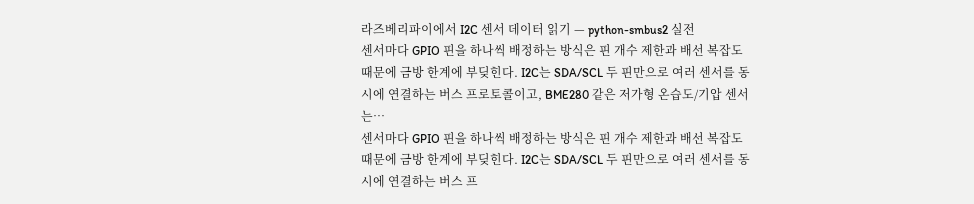라즈베리파이에서 I2C 센서 데이터 읽기 — python-smbus2 실전
센서마다 GPIO 핀을 하나씩 배정하는 방식은 핀 개수 제한과 배선 복잡도 때문에 금방 한계에 부딪힌다. I2C는 SDA/SCL 두 핀만으로 여러 센서를 동시에 연결하는 버스 프로토콜이고, BME280 같은 저가형 온습도/기압 센서는…
센서마다 GPIO 핀을 하나씩 배정하는 방식은 핀 개수 제한과 배선 복잡도 때문에 금방 한계에 부딪힌다. I2C는 SDA/SCL 두 핀만으로 여러 센서를 동시에 연결하는 버스 프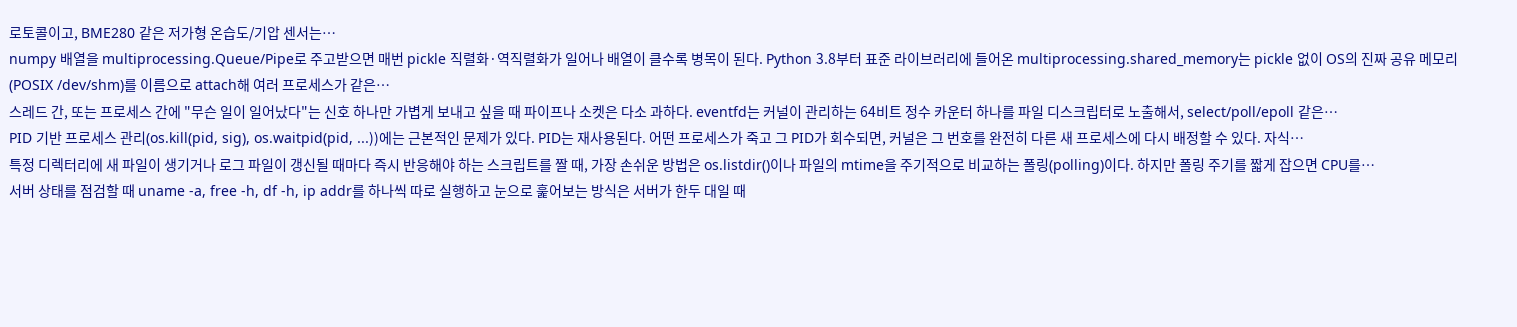로토콜이고, BME280 같은 저가형 온습도/기압 센서는…
numpy 배열을 multiprocessing.Queue/Pipe로 주고받으면 매번 pickle 직렬화·역직렬화가 일어나 배열이 클수록 병목이 된다. Python 3.8부터 표준 라이브러리에 들어온 multiprocessing.shared_memory는 pickle 없이 OS의 진짜 공유 메모리(POSIX /dev/shm)를 이름으로 attach해 여러 프로세스가 같은…
스레드 간, 또는 프로세스 간에 "무슨 일이 일어났다"는 신호 하나만 가볍게 보내고 싶을 때 파이프나 소켓은 다소 과하다. eventfd는 커널이 관리하는 64비트 정수 카운터 하나를 파일 디스크립터로 노출해서, select/poll/epoll 같은…
PID 기반 프로세스 관리(os.kill(pid, sig), os.waitpid(pid, ...))에는 근본적인 문제가 있다. PID는 재사용된다. 어떤 프로세스가 죽고 그 PID가 회수되면, 커널은 그 번호를 완전히 다른 새 프로세스에 다시 배정할 수 있다. 자식…
특정 디렉터리에 새 파일이 생기거나 로그 파일이 갱신될 때마다 즉시 반응해야 하는 스크립트를 짤 때, 가장 손쉬운 방법은 os.listdir()이나 파일의 mtime을 주기적으로 비교하는 폴링(polling)이다. 하지만 폴링 주기를 짧게 잡으면 CPU를…
서버 상태를 점검할 때 uname -a, free -h, df -h, ip addr를 하나씩 따로 실행하고 눈으로 훑어보는 방식은 서버가 한두 대일 때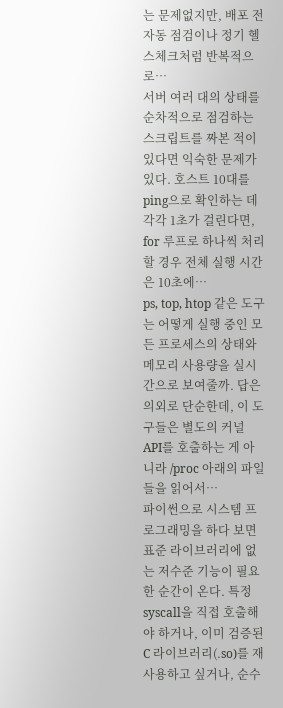는 문제없지만, 배포 전 자동 점검이나 정기 헬스체크처럼 반복적으로…
서버 여러 대의 상태를 순차적으로 점검하는 스크립트를 짜본 적이 있다면 익숙한 문제가 있다. 호스트 10대를 ping으로 확인하는 데 각각 1초가 걸린다면, for 루프로 하나씩 처리할 경우 전체 실행 시간은 10초에…
ps, top, htop 같은 도구는 어떻게 실행 중인 모든 프로세스의 상태와 메모리 사용량을 실시간으로 보여줄까. 답은 의외로 단순한데, 이 도구들은 별도의 커널 API를 호출하는 게 아니라 /proc 아래의 파일들을 읽어서…
파이썬으로 시스템 프로그래밍을 하다 보면 표준 라이브러리에 없는 저수준 기능이 필요한 순간이 온다. 특정 syscall을 직접 호출해야 하거나, 이미 검증된 C 라이브러리(.so)를 재사용하고 싶거나, 순수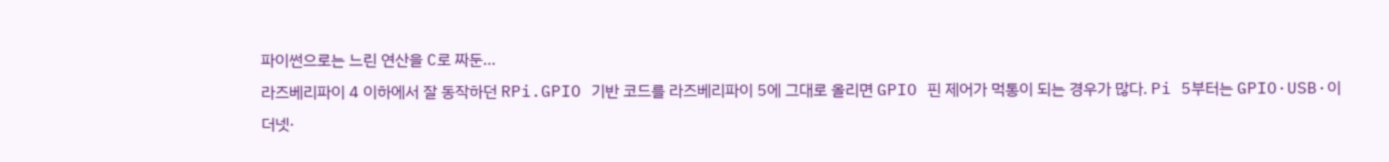파이썬으로는 느린 연산을 C로 짜둔…
라즈베리파이 4 이하에서 잘 동작하던 RPi.GPIO 기반 코드를 라즈베리파이 5에 그대로 올리면 GPIO 핀 제어가 먹통이 되는 경우가 많다. Pi 5부터는 GPIO·USB·이더넷·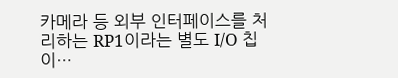카메라 등 외부 인터페이스를 처리하는 RP1이라는 별도 I/O 칩이…